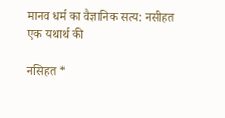मानव धर्म का वैज्ञानिक सत्य: नसीहत एक यथार्थ की

नसिहत *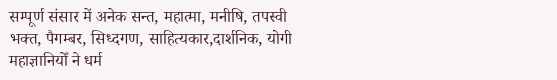सम्पूर्ण संसार में अनेक सन्त, महात्मा, मनीषि, तपस्वी
भक्त, पैगम्बर, सिध्दगण, साहित्यकार,दार्शनिक, योगी
महाज्ञानियोँ ने धर्म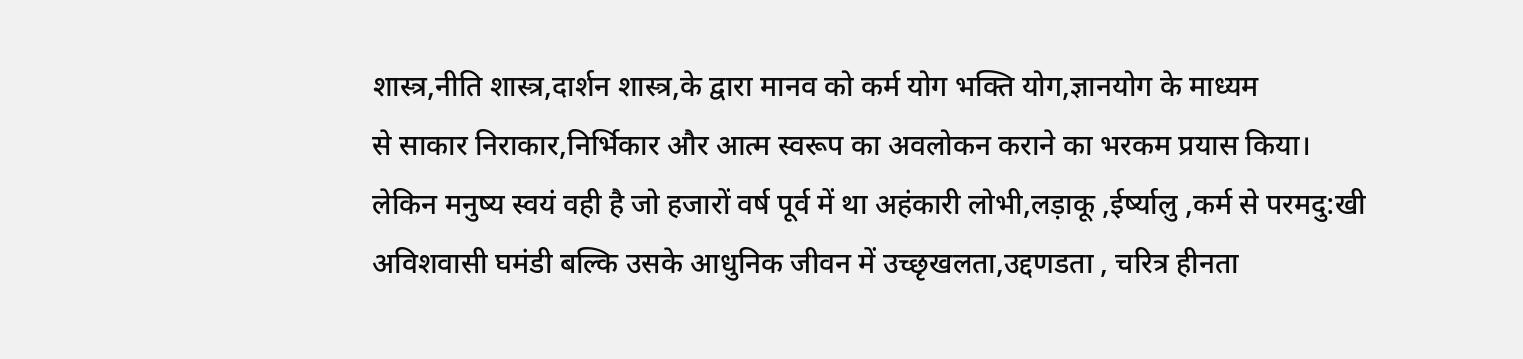शास्त्र,नीति शास्त्र,दार्शन शास्त्र,के द्वारा मानव को कर्म योग भक्ति योग,ज्ञानयोग के माध्यम
से साकार निराकार,निर्भिकार और आत्म स्वरूप का अवलोकन कराने का भरकम प्रयास किया।
लेकिन मनुष्य स्वयं वही है जो हजारों वर्ष पूर्व में था अहंकारी लोभी,लड़ाकू ,ईर्ष्यालु ,कर्म से परमदु:खी अविशवासी घमंडी बल्कि उसके आधुनिक जीवन में उच्छृखलता,उद्दणडता , चरित्र हीनता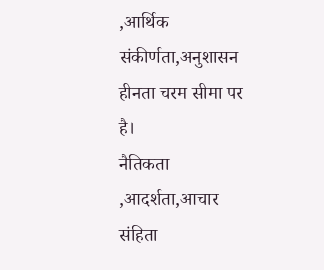,आर्थिक संकीर्णता,अनुशासन हीनता चरम सीमा पर है।
नैतिकता ,आदर्शता,आचार संहिता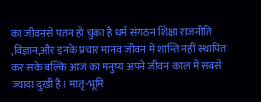का जीवनसे पतन हो चुका है धर्म संगठन शिक्षा राजनीति ,विज्ञान,और इनके प्रचार मानव जीवन में शान्ति नहीं स्थापित कर सके बल्कि आज का मनुष्य अपने जीवन काल में सबसे ज्यादा दुखी है। मातृ-भूमि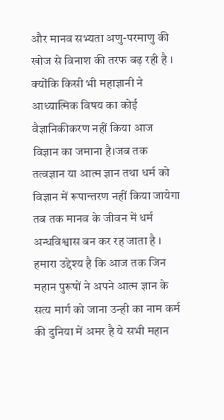और मानव सभ्यता अणु-परमाणु की खोज से विनाश की तरफ बढ़ रही है ।
क्योंकि किसी भी महाज्ञानी ने आध्यात्मिक विषय का कोई वैज्ञानिकीकरण नहीं किया आज विज्ञान का जमाना है।जब तक तत्वज्ञान या आत्म ज्ञान तथा धर्म को विज्ञान में रूपान्तरण नहीं किया जायेगा तब तक मानव के जीवन में धर्म अन्धविश्वास बन कर रह जाता है ।
हमारा उद्देश्य है कि आज तक जिन महान पुरूषों ने अपने आत्म ज्ञान के सत्य मार्ग को जाना उन्ही का नाम कर्म की दुनिया में अमर है ये सभी महान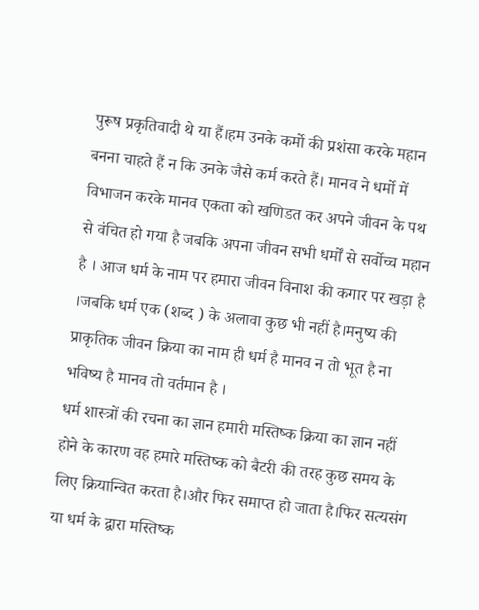पुरूष प्रकृतिवादी थे या हैं।हम उनके कर्मो की प्रशंसा करके महान बनना चाहते हैं न कि उनके जैसे कर्म करते हैं। मानव ने धर्मो में विभाजन करके मानव एकता को खणिडत कर अपने जीवन के पथ से वंचित हो गया है जबकि अपना जीवन सभी धर्मों से सर्वोच्च महान है । आज धर्म के नाम पर हमारा जीवन विनाश की कगार पर खड़ा है ।जबकि धर्म एक (शब्द ) के अलावा कुछ भी नहीं है।मनुष्य की प्राकृतिक जीवन क्रिया का नाम ही धर्म है मानव न तो भूत है ना भविष्य है मानव तो वर्तमान है ।
धर्म शास्त्रों की रचना का ज्ञान हमारी मस्तिष्क क्रिया का ज्ञान नहीं होने के कारण वह हमारे मस्तिष्क को बैटरी की तरह कुछ समय के लिए क्रियान्वित करता है।और फिर समाप्त हो जाता है।फिर सत्यसंग या धर्म के द्वारा मस्तिष्क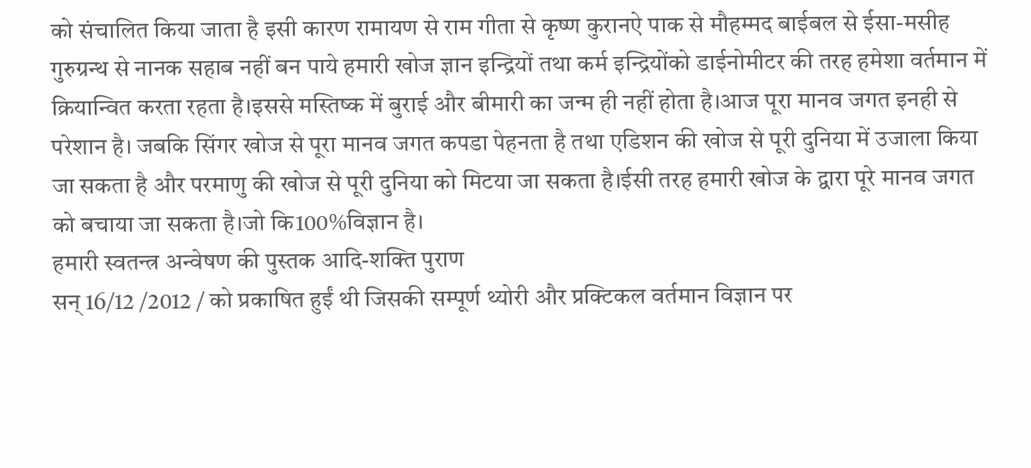को संचालित किया जाता है इसी कारण रामायण से राम गीता से कृष्ण कुरानऐ पाक से मौहम्मद बाईबल से ईसा-मसीह गुरुग्रन्थ से नानक सहाब नहीं बन पाये हमारी खोज ज्ञान इन्द्रियों तथा कर्म इन्द्रियोंको डाईनोमीटर की तरह हमेशा वर्तमान में क्रियान्वित करता रहता है।इससे मस्तिष्क में बुराई और बीमारी का जन्म ही नहीं होता है।आज पूरा मानव जगत इनही से परेशान है। जबकि सिंगर खोज से पूरा मानव जगत कपडा पेहनता है तथा एडिशन की खोज से पूरी दुनिया में उजाला किया जा सकता है और परमाणु की खोज से पूरी दुनिया को मिटया जा सकता है।ईसी तरह हमारी खोज के द्वारा पूरे मानव जगत को बचाया जा सकता है।जो कि100%विज्ञान है।
हमारी स्वतन्त्र अन्वेषण की पुस्तक आदि-शक्ति पुराण
सन् 16/12 /2012 / को प्रकाषित हुईं थी जिसकी सम्पूर्ण थ्योरी और प्रक्टिकल वर्तमान विज्ञान पर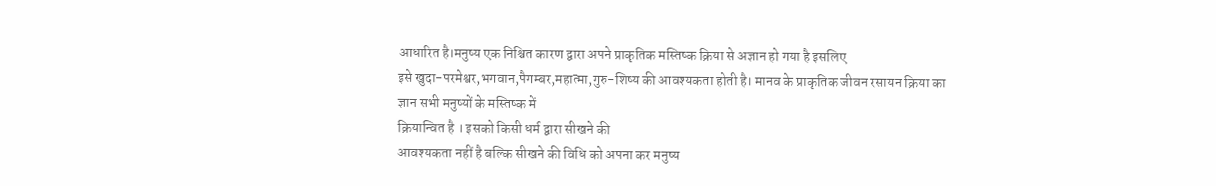आधारित है।मनुष्य एक निश्चित कारण द्वारा अपने प्राकृतिक मस्तिष्क क्रिया से अज्ञान हो गया है इसलिए
इसे खुदा-परमेश्वर,भगवान,पैगम्बर,महात्मा,गुरु-शिष्य की आवश्यकता होती है। मानव के प्राकृतिक जीवन रसायन क्रिया का ज्ञान सभी मनुष्यों के मस्तिष्क में
क्रियान्वित है । इसको किसी धर्म द्वारा सीखने की
आवश्यकता नहीं है बल्कि सीखने की विधि को अपना कर मनुष्य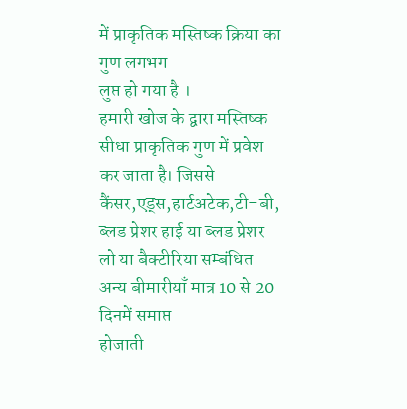में प्राकृतिक मस्तिष्क क्रिया का गुण लगभग
लुप्त हो गया है ।
हमारी खोज के द्वारा मस्तिष्क सीधा प्राकृतिक गुण में प्रवेश कर जाता है। जिससे कैंसर,एड्स,हार्टअटेक,टी-बी, ब्लड प्रेशर हाई या ब्लड प्रेशर लो या बैक्टीरिया सम्बंधित अन्य बीमारीयाँ मात्र 10 से 20 दिनमें समाप्त
होजाती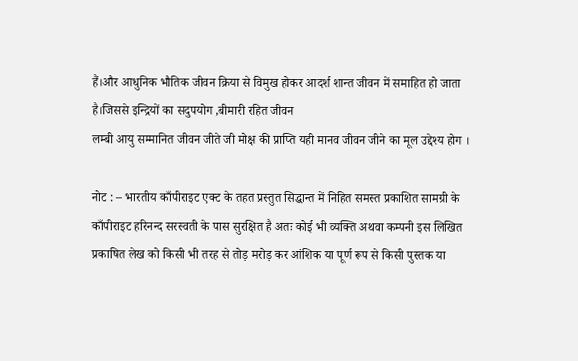हैं।और आधुनिक भौतिक जीवन क्रिया से विमुख होकर आदर्श शान्त जीवन में समाहित हो जाता है।जिससे इन्द्रियों का सदुपयोग ,बीमारी रहित जीवन
लम्बी आयु सम्मानित जीवन जीते जी मोक्ष की प्राप्ति यही मानव जीवन जीने का मूल उद्देश्य होग ।

नोट : – भारतीय काँपीराइट एक्ट के तहत प्रस्तुत सिद्धान्त में निहित समस्त प्रकाशित सामग्री के काँपीराइट हरिनन्द सरस्वती के पास सुरक्षित है अतः कोई भी व्यक्ति अथवा कम्पनी इस लिखित प्रकाषित लेख को किसी भी तरह से तोड़ मरोड़ कर आंशिक या पूर्ण रूप से किसी पुस्तक या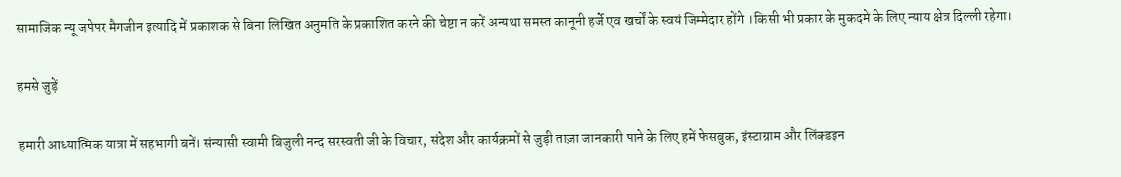सामाजिक न्यू जपेपर मैगजीन इत्यादि में प्रकाशक से बिना लिखित अनुमति के प्रकाशित करने की चेष्टा न करें अन्यथा समस्त कानूनी हर्जे एव खर्चों के स्वयं जिम्मेदार होंगे ।किसी भी प्रकार के मुकदमे के लिए न्याय क्षेत्र दिल्ली रहेगा।

हमसे जुड़ें

हमारी आध्यात्मिक यात्रा में सहभागी बनें। संन्यासी स्वामी बिजुली नन्द सरस्वती जी के विचार, संदेश और कार्यक्रमों से जुड़ी ताज़ा जानकारी पाने के लिए हमें फेसबुक, इंस्टाग्राम और लिंक्डइन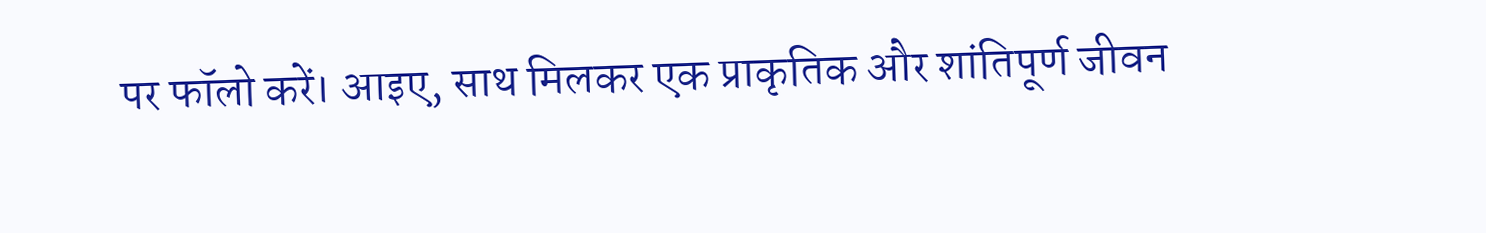पर फॉलो करें। आइए, साथ मिलकर एक प्राकृतिक और शांतिपूर्ण जीवन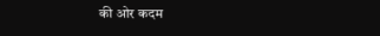की ओर कदम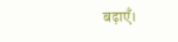बढ़ाएँ।